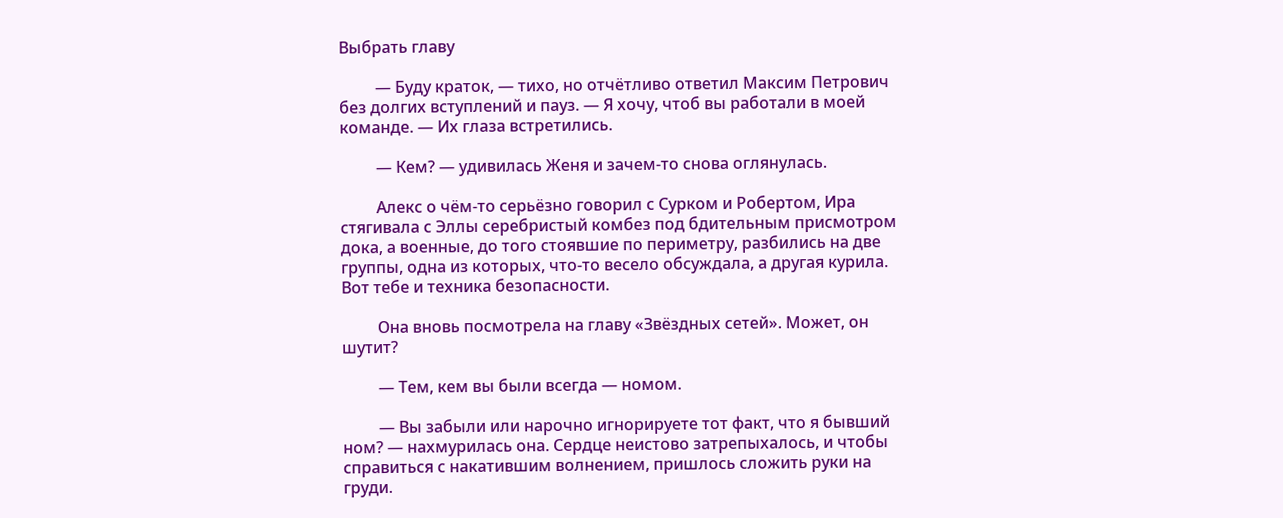Выбрать главу

         — Буду краток, — тихо, но отчётливо ответил Максим Петрович без долгих вступлений и пауз. — Я хочу, чтоб вы работали в моей команде. — Их глаза встретились.

         — Кем? — удивилась Женя и зачем-то снова оглянулась.

         Алекс о чём-то серьёзно говорил с Сурком и Робертом, Ира стягивала с Эллы серебристый комбез под бдительным присмотром дока, а военные, до того стоявшие по периметру, разбились на две группы, одна из которых, что-то весело обсуждала, а другая курила. Вот тебе и техника безопасности.

         Она вновь посмотрела на главу «Звёздных сетей». Может, он шутит?

         — Тем, кем вы были всегда — номом.

         — Вы забыли или нарочно игнорируете тот факт, что я бывший ном? — нахмурилась она. Сердце неистово затрепыхалось, и чтобы справиться с накатившим волнением, пришлось сложить руки на груди.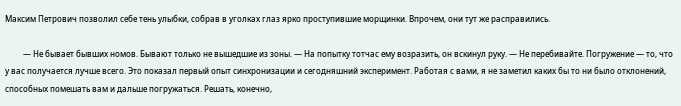Максим Петрович позволил себе тень улыбки, собрав в уголках глаз ярко проступившие морщинки. Впрочем, они тут же расправились.

         — Не бывает бывших номов. Бывают только не вышедшие из зоны. — На попытку тотчас ему возразить, он вскинул руку. — Не перебивайте. Погружение — то, что у вас получается лучше всего. Это показал первый опыт синхронизации и сегодняшний эксперимент. Работая с вами, я не заметил каких бы то ни было отклонений, способных помешать вам и дальше погружаться. Решать, конечно,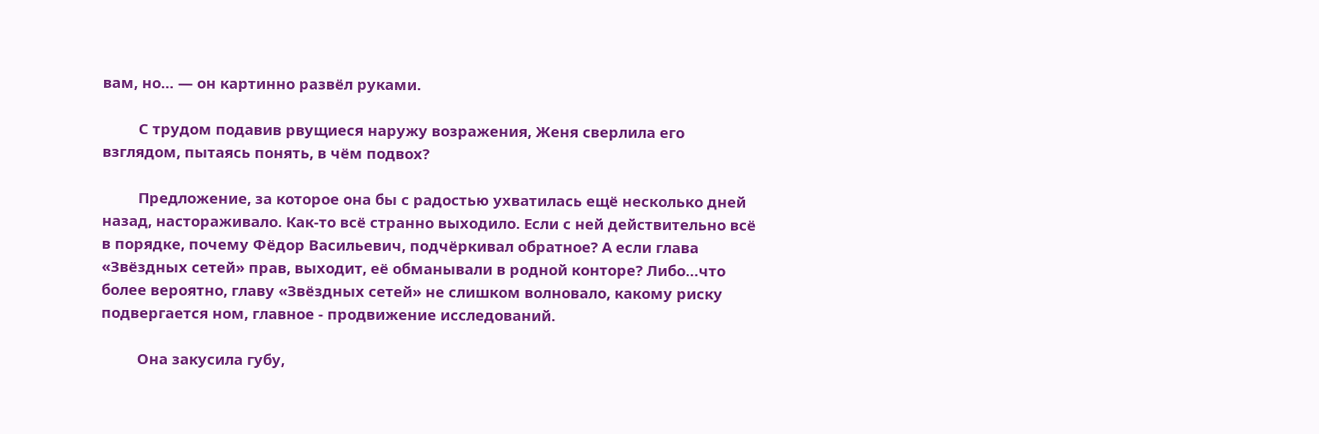вам, но… — он картинно развёл руками.

         С трудом подавив рвущиеся наружу возражения, Женя сверлила его взглядом, пытаясь понять, в чём подвох?

         Предложение, за которое она бы с радостью ухватилась ещё несколько дней назад, настораживало. Как-то всё странно выходило. Если с ней действительно всё в порядке, почему Фёдор Васильевич, подчёркивал обратное? А если глава «Звёздных сетей» прав, выходит, её обманывали в родной конторе? Либо…что более вероятно, главу «Звёздных сетей» не слишком волновало, какому риску подвергается ном, главное - продвижение исследований.

         Она закусила губу,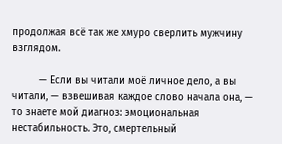продолжая всё так же хмуро сверлить мужчину взглядом.

         — Если вы читали моё личное дело, а вы читали, — взвешивая каждое слово начала она, — то знаете мой диагноз: эмоциональная нестабильность. Это, смертельный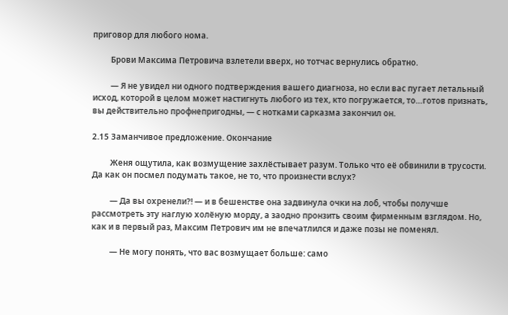приговор для любого нома.

         Брови Максима Петровича взлетели вверх, но тотчас вернулись обратно.

         — Я не увидел ни одного подтверждения вашего диагноза, но если вас пугает летальный исход, которой в целом может настигнуть любого из тех, кто погружается, то…готов признать, вы действительно профнепригодны, — с нотками сарказма закончил он.

2.15 Заманчивое предложение. Окончание

         Женя ощутила, как возмущение захлёстывает разум. Только что её обвинили в трусости. Да как он посмел подумать такое, не то, что произнести вслух?

         — Да вы охренели?! — и в бешенстве она задвинула очки на лоб, чтобы получше рассмотреть эту наглую холёную морду, а заодно пронзить своим фирменным взглядом. Но, как и в первый раз, Максим Петрович им не впечатлился и даже позы не поменял.

         — Не могу понять, что вас возмущает больше: само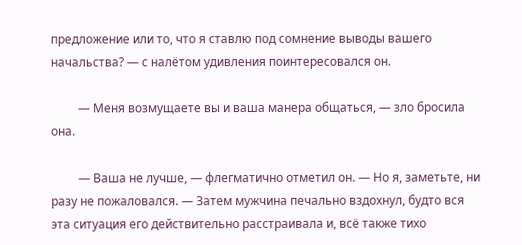предложение или то, что я ставлю под сомнение выводы вашего начальства? — с налётом удивления поинтересовался он.

         — Меня возмущаете вы и ваша манера общаться, — зло бросила она.

         — Ваша не лучше, — флегматично отметил он. — Но я, заметьте, ни разу не пожаловался. — Затем мужчина печально вздохнул, будто вся эта ситуация его действительно расстраивала и, всё также тихо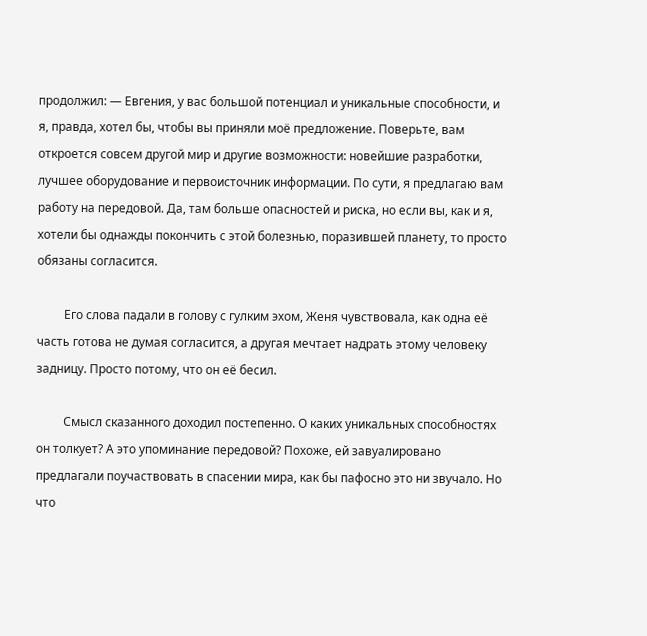продолжил: — Евгения, у вас большой потенциал и уникальные способности, и я, правда, хотел бы, чтобы вы приняли моё предложение. Поверьте, вам откроется совсем другой мир и другие возможности: новейшие разработки, лучшее оборудование и первоисточник информации. По сути, я предлагаю вам работу на передовой. Да, там больше опасностей и риска, но если вы, как и я, хотели бы однажды покончить с этой болезнью, поразившей планету, то просто обязаны согласится.

         Его слова падали в голову с гулким эхом, Женя чувствовала, как одна её часть готова не думая согласится, а другая мечтает надрать этому человеку задницу. Просто потому, что он её бесил.

         Смысл сказанного доходил постепенно. О каких уникальных способностях он толкует? А это упоминание передовой? Похоже, ей завуалировано предлагали поучаствовать в спасении мира, как бы пафосно это ни звучало. Но что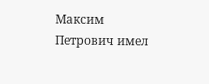Максим Петрович имел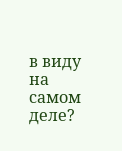в виду на самом деле?